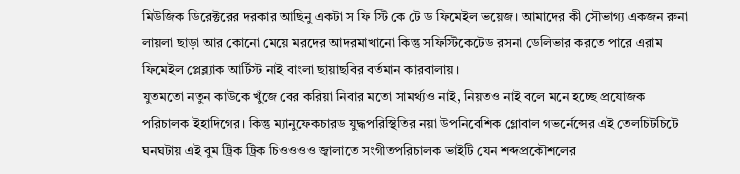মিউজিক ডিরেক্টরের দরকার আছিনু একটা স ফি স্টি কে টে ড ফিমেইল ভয়েজ। আমাদের কী সৌভাগ্য একজন রুনা লায়লা ছাড়া আর কোনো মেয়ে মরদের আদরমাখানো কিন্তু সফিস্টিকেটেড রসনা ডেলিভার করতে পারে এরাম ফিমেইল প্লেব্ল্যাক আর্টিস্ট নাই বাংলা ছায়াছবির বর্তমান কারবালায়।
যুতমতো নতুন কাউকে খুঁজে বের করিয়া নিবার মতো সামর্থ্যও নাই, নিয়তও নাই বলে মনে হচ্ছে প্রযোজক পরিচালক ইহাদিগের। কিন্তু ম্যানুফেকচারড যুদ্ধপরিস্থিতির নয়া উপনিবেশিক গ্লোবাল গভর্নেন্সের এই তেলচিটচিটে ঘনঘটায় এই বুম ট্রিক ট্রিক চিওওওও জ্বালাতে সংগীতপরিচালক ভাইটি যেন শব্দপ্রকৌশলের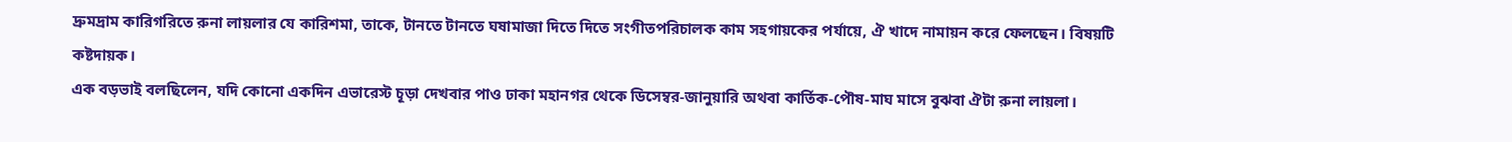দ্রুমদ্রাম কারিগরিতে রুনা লায়লার যে কারিশমা, তাকে, টানতে টানতে ঘষামাজা দিতে দিতে সংগীতপরিচালক কাম সহগায়কের পর্যায়ে, ঐ খাদে নামায়ন করে ফেলছেন। বিষয়টি কষ্টদায়ক।
এক বড়ভাই বলছিলেন, যদি কোনো একদিন এভারেস্ট চূড়া দেখবার পাও ঢাকা মহানগর থেকে ডিসেম্বর-জানুয়ারি অথবা কার্তিক-পৌষ-মাঘ মাসে বুঝবা ঐটা রুনা লায়লা।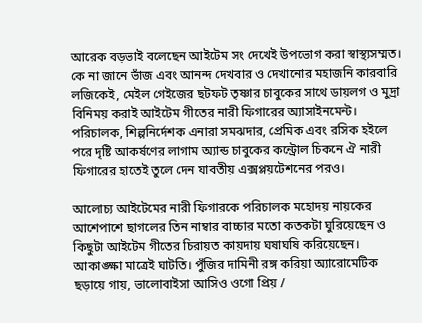আরেক বড়ভাই বলেছেন আইটেম সং দেখেই উপভোগ করা স্বাস্থ্যসম্মত। কে না জানে ভাঁজ এবং আনন্দ দেখবার ও দেখানোর মহাজনি কারবারি লজিকেই, মেইল গেইজের ছটফট তৃষ্ণার চাবুকের সাথে ডায়লগ ও মুদ্রা বিনিময় করাই আইটেম গীতের নারী ফিগারের অ্যাসাইনমেন্ট। পরিচালক, শিল্পনির্দেশক এনারা সমঝদার, প্রেমিক এবং রসিক হইলে পরে দৃষ্টি আকর্ষণের লাগাম অ্যান্ড চাবুকের কন্ট্রোল চিকনে ঐ নারী ফিগারের হাতেই তুলে দেন যাবতীয় এক্সপ্লয়টেশনের পরও।

আলোচ্য আইটেমের নারী ফিগারকে পরিচালক মহোদয় নায়কের আশেপাশে ছাগলের তিন নাম্বার বাচ্চার মতো কতকটা ঘুরিয়েছেন ও কিছুটা আইটেম গীতের চিরায়ত কায়দায় ঘষাঘষি করিয়েছেন। আকাঙ্ক্ষা মাত্রেই ঘাটতি। পুঁজির দামিনী রঙ্গ করিয়া অ্যারোমেটিক ছড়ায়ে গায়, ভালোবাইসা আসিও ওগো প্রিয় /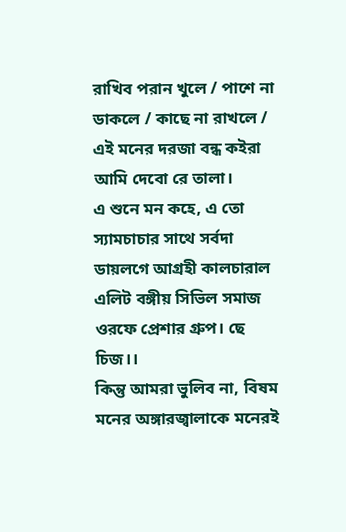রাখিব পরান খুলে / পাশে না ডাকলে / কাছে না রাখলে / এই মনের দরজা বন্ধ কইরা আমি দেবো রে তালা।
এ শুনে মন কহে, এ তো স্যামচাচার সাথে সর্বদা ডায়লগে আগ্রহী কালচারাল এলিট বঙ্গীয় সিভিল সমাজ ওরফে প্রেশার গ্রুপ। ছে চিজ।।
কিন্তু আমরা ভুলিব না, বিষম মনের অঙ্গারজ্বালাকে মনেরই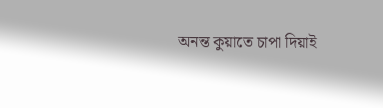অনন্ত কুয়াতে চাপা দিয়াই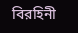বিরহিনী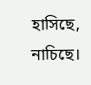হাসিছে, নাচিছে।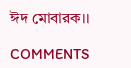ঈদ মোবারক।।

COMMENTS